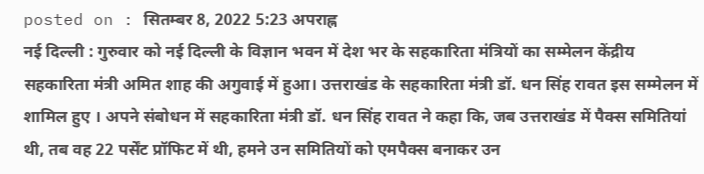posted on : सितम्बर 8, 2022 5:23 अपराह्न
नई दिल्ली : गुरुवार को नई दिल्ली के विज्ञान भवन में देश भर के सहकारिता मंत्रियों का सम्मेलन केंद्रीय सहकारिता मंत्री अमित शाह की अगुवाई में हुआ। उत्तराखंड के सहकारिता मंत्री डॉ. धन सिंह रावत इस सम्मेलन में शामिल हुए । अपने संबोधन में सहकारिता मंत्री डॉ. धन सिंह रावत ने कहा कि, जब उत्तराखंड में पैक्स समितियां थी, तब वह 22 पर्सेंट प्रॉफिट में थी, हमने उन समितियों को एमपैक्स बनाकर उन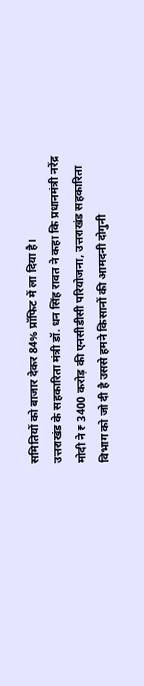समितियों को बाजार देकर 84% प्रॉफिट में ला दिया है।
उत्तराखंड के सहकारिता मंत्री डॉ. धन सिंह रावत ने कहा कि प्रधानमंत्री नरेंद्र मोदी ने ₹ 3400 करोड़ की एनसीडीसी परियोजना, उत्तराखंड सहकारिता विभाग को जो दी है उससे हमने किसानों की आमदनी दोगुनी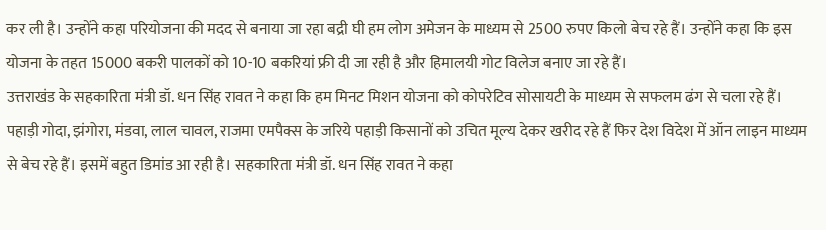कर ली है। उन्होंने कहा परियोजना की मदद से बनाया जा रहा बद्री घी हम लोग अमेजन के माध्यम से 2500 रुपए किलो बेच रहे हैं। उन्होंने कहा कि इस योजना के तहत 15000 बकरी पालकों को 10-10 बकरियां फ्री दी जा रही है और हिमालयी गोट विलेज बनाए जा रहे हैं।
उत्तराखंड के सहकारिता मंत्री डॉ. धन सिंह रावत ने कहा कि हम मिनट मिशन योजना को कोपरेटिव सोसायटी के माध्यम से सफलम ढंग से चला रहे हैं। पहाड़ी गोदा, झंगोरा, मंडवा, लाल चावल, राजमा एमपैक्स के जरिये पहाड़ी किसानों को उचित मूल्य देकर खरीद रहे हैं फिर देश विदेश में ऑन लाइन माध्यम से बेच रहे हैं। इसमें बहुत डिमांड आ रही है। सहकारिता मंत्री डॉ. धन सिंह रावत ने कहा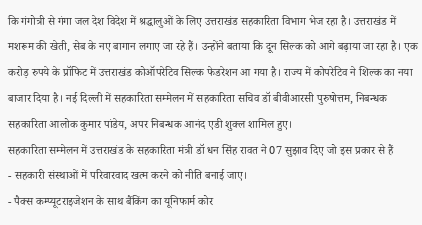कि गंगोत्री से गंगा जल देश विदेश में श्रद्धालुओं के लिए उत्तराखंड सहकारिता विभाग भेज रहा है। उत्तराखंड में मशरूम की खेती, सेब के नए बागान लगाए जा रहे हैं। उन्होंने बताया कि दून सिल्क को आगे बढ़ाया जा रहा है। एक करोड़ रुपये के प्रॉफिट में उत्तराखंड कोऑपरेटिव सिल्क फेडरेशन आ गया है। राज्य में कोपरेटिव ने शिल्क का नया बाजार दिया है। नई दिल्ली में सहकारिता सम्मेलन में सहकारिता सचिव डॉ बीवीआरसी पुरुषोत्तम, निबन्धक सहकारिता आलोक कुमार पांडेय, अपर निबन्धक आनंद एडी शुक्ल शामिल हुए।
सहकारिता सम्मेलन में उत्तराखंड के सहकारिता मंत्री डॉ धन सिंह रावत ने 07 सुझाव दिए जो इस प्रकार से हैं
- सहकारी संस्थाओं में परिवारवाद खत्म करने को नीति बनाई जाए।
- पैक्स कम्प्यूटराइजेशन के साथ बैंकिंग का यूनिफार्म कोर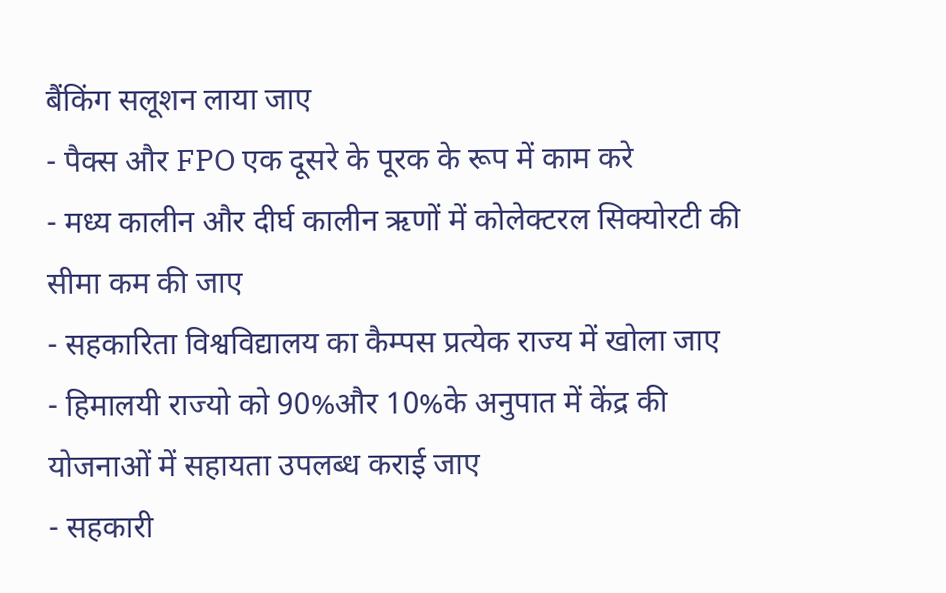बैंकिंग सलूशन लाया जाए
- पैक्स और FPO एक दूसरे के पूरक के रूप में काम करे
- मध्य कालीन और दीर्घ कालीन ऋणों में कोलेक्टरल सिक्योरटी की सीमा कम की जाए
- सहकारिता विश्वविद्यालय का कैम्पस प्रत्येक राज्य में खोला जाए
- हिमालयी राज्यो को 90%और 10%के अनुपात में केंद्र की योजनाओं में सहायता उपलब्ध कराई जाए
- सहकारी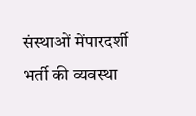संस्थाओं मेंपारदर्शी भर्ती की व्यवस्था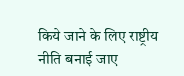किये जाने के लिए राष्ट्रीय नीति बनाई जाए